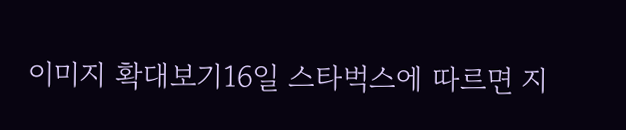이미지 확대보기16일 스타벅스에 따르면 지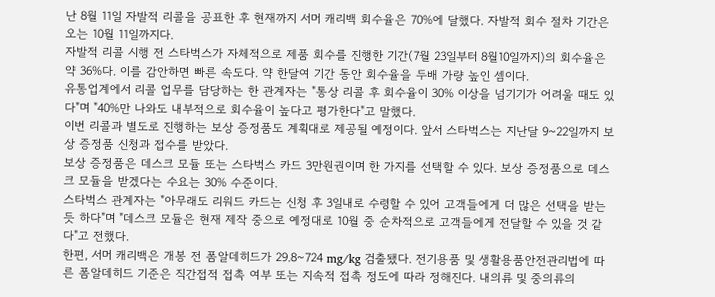난 8월 11일 자발적 리콜을 공표한 후 현재까지 서머 캐리백 회수율은 70%에 달했다. 자발적 회수 절차 기간은 오는 10월 11일까지다.
자발적 리콜 시행 전 스타벅스가 자체적으로 제품 회수를 진행한 기간(7월 23일부터 8월10일까지)의 회수율은 약 36%다. 이를 감안하면 빠른 속도다. 약 한달여 기간 동안 회수율을 두배 가량 높인 셈이다.
유통업계에서 리콜 업무를 담당하는 한 관계자는 "통상 리콜 후 회수율이 30% 이상을 넘기기가 어려울 때도 있다"며 "40%만 나와도 내부적으로 회수율이 높다고 평가한다"고 말했다.
이번 리콜과 별도로 진행하는 보상 증정품도 계획대로 제공될 예정이다. 앞서 스타벅스는 지난달 9~22일까지 보상 증정품 신청과 접수를 받았다.
보상 증정품은 데스크 모듈 또는 스타벅스 카드 3만원권이며 한 가지를 선택할 수 있다. 보상 증정품으로 데스크 모듈을 받겠다는 수요는 30% 수준이다.
스타벅스 관계자는 "아무래도 리워드 카드는 신청 후 3일내로 수령할 수 있어 고객들에게 더 많은 선택을 받는 듯 하다"며 "데스크 모듈은 현재 제작 중으로 예정대로 10월 중 순차적으로 고객들에게 전달할 수 있을 것 같다"고 전했다.
한편, 서머 캐리백은 개봉 전 폼알데히드가 29.8~724 mg/kg 검출됐다. 전기용품 및 생활용품안전관리법에 따른 폼알데히드 기준은 직간접적 접촉 여부 또는 지속적 접촉 정도에 따라 정해진다. 내의류 및 중의류의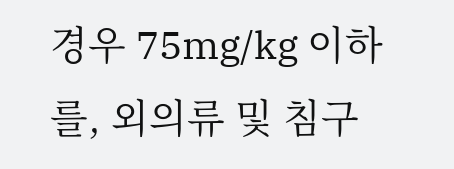경우 75mg/kg 이하를, 외의류 및 침구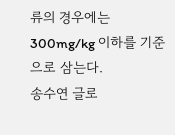류의 경우에는 300mg/kg 이하를 기준으로 삼는다.
송수연 글로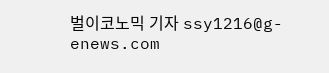벌이코노믹 기자 ssy1216@g-enews.com